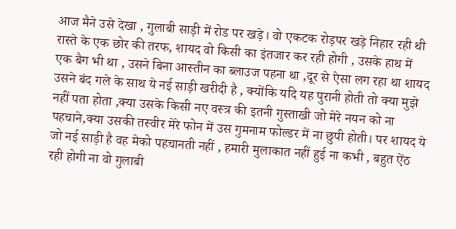आज मैने उसे देखा , गुलाबी साड़ी में रोड पर खड़े। वो एकटक रोड़पर खड़े निहार रही थी रास्ते के एक छोर की तरफ, शायद वो किसी का इंतजार कर रही होगी , उसके हाथ में एक बैग भी था , उसने बिना आस्तीन का ब्लाउज पहना था ,दूर से ऐसा लग रहा था शायद उसने बंद गले के साथ ये नई साड़ी खरीदी है , क्योंकि यदि यह पुरानी होती तो क्या मुझे नहीं पता होता ,क्या उसके किसी नए वस्त्र की इतनी गुस्ताखी जो मेरे नयन को ना पहचाने,क्या उसकी तस्वीर मेरे फोन में उस गुमनाम फोल्डर में ना छुपी होती। पर शायद ये जो नई साड़ी है वह मेको पहचानती नहीं , हमारी मुलाकात नहीं हुई ना कभी , बहुत ऐंठ रही होगी ना वो गुलाबी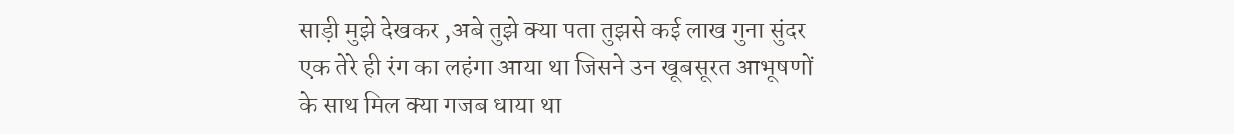साड़ी मुझे देखकर ,अबे तुझे क्या पता तुझसे कई लाख गुना सुंदर एक तेरे ही रंग का लहंगा आया था जिसने उन खूबसूरत आभूषणों के साथ मिल क्या गजब धाया था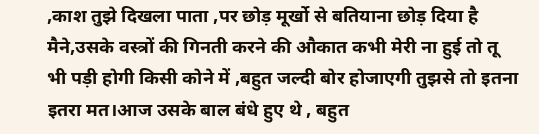,काश तुझे दिखला पाता ,पर छोड़ मूर्खो से बतियाना छोड़ दिया है मैने,उसके वस्त्रों की गिनती करने की औकात कभी मेरी ना हुई तो तू भी पड़ी होगी किसी कोने में ,बहुत जल्दी बोर होजाएगी तुझसे तो इतना इतरा मत।आज उसके बाल बंधे हुए थे , बहुत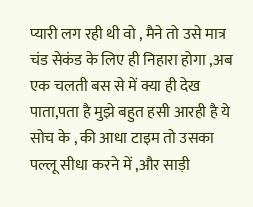प्यारी लग रही थी वो , मैने तो उसे मात्र चंड सेकंड के लिए ही निहारा होगा ,अब एक चलती बस से में क्या ही देख पाता,पता है मुझे बहुत हसी आरही है ये सोच के , की आधा टाइम तो उसका पल्लू सीधा करने में ,और साड़ी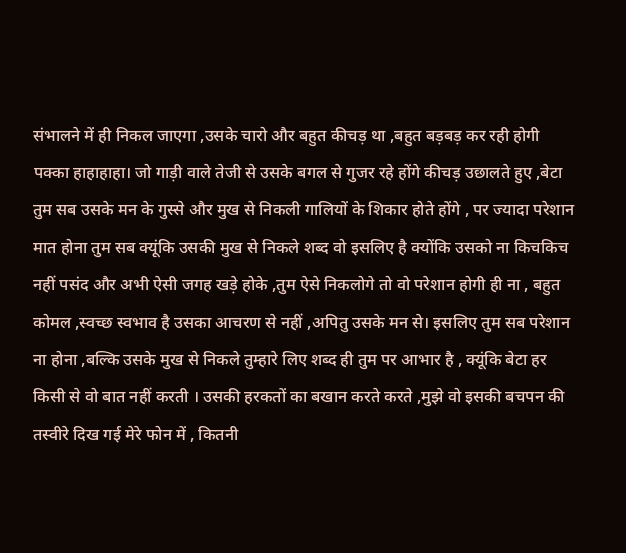संभालने में ही निकल जाएगा ,उसके चारो और बहुत कीचड़ था ,बहुत बड़बड़ कर रही होगी पक्का हाहाहाहा। जो गाड़ी वाले तेजी से उसके बगल से गुजर रहे होंगे कीचड़ उछालते हुए ,बेटा तुम सब उसके मन के गुस्से और मुख से निकली गालियों के शिकार होते होंगे , पर ज्यादा परेशान मात होना तुम सब क्यूंकि उसकी मुख से निकले शब्द वो इसलिए है क्योंकि उसको ना किचकिच नहीं पसंद और अभी ऐसी जगह खड़े होके ,तुम ऐसे निकलोगे तो वो परेशान होगी ही ना , बहुत कोमल ,स्वच्छ स्वभाव है उसका आचरण से नहीं ,अपितु उसके मन से। इसलिए तुम सब परेशान ना होना ,बल्कि उसके मुख से निकले तुम्हारे लिए शब्द ही तुम पर आभार है , क्यूंकि बेटा हर किसी से वो बात नहीं करती । उसकी हरकतों का बखान करते करते ,मुझे वो इसकी बचपन की तस्वीरे दिख गई मेरे फोन में , कितनी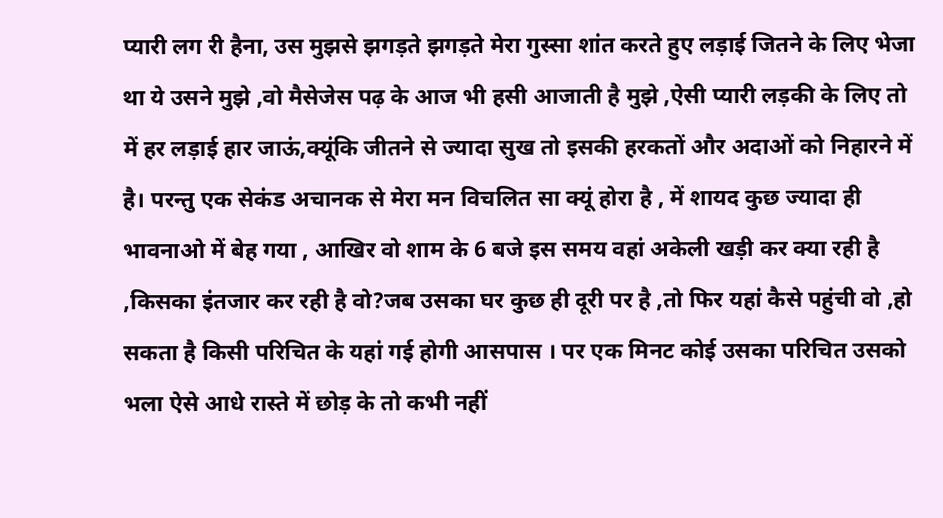प्यारी लग री हैना, उस मुझसे झगड़ते झगड़ते मेरा गुस्सा शांत करते हुए लड़ाई जितने के लिए भेजा था ये उसने मुझे ,वो मैसेजेस पढ़ के आज भी हसी आजाती है मुझे ,ऐसी प्यारी लड़की के लिए तो में हर लड़ाई हार जाऊं,क्यूंकि जीतने से ज्यादा सुख तो इसकी हरकतों और अदाओं को निहारने में है। परन्तु एक सेकंड अचानक से मेरा मन विचलित सा क्यूं होरा है , में शायद कुछ ज्यादा ही भावनाओ में बेह गया , आखिर वो शाम के 6 बजे इस समय वहां अकेली खड़ी कर क्या रही है ,किसका इंतजार कर रही है वो?जब उसका घर कुछ ही दूरी पर है ,तो फिर यहां कैसे पहुंची वो ,हो सकता है किसी परिचित के यहां गई होगी आसपास । पर एक मिनट कोई उसका परिचित उसको भला ऐसे आधे रास्ते में छोड़ के तो कभी नहीं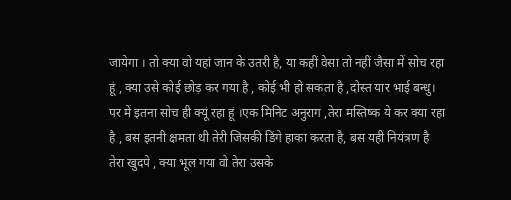जायेगा । तो क्या वो यहां जान के उतरी है, या कहीं वेसा तो नहीं जैसा में सोच रहा हूं , क्या उसे कोई छोड़ कर गया है , कोई भी हो सकता है ,दोस्त यार भाई बन्धु। पर में इतना सोच ही क्यूं रहा हूं ।एक मिनिट अनुराग ,तेरा मस्तिष्क ये कर क्या रहा है , बस इतनी क्षमता थी तेरी जिसकी डिंगे हाका करता है, बस यही नियंत्रण है तेरा खुदपे , क्या भूल गया वो तेरा उसके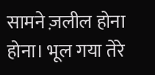सामने ज़लील होना होना। भूल गया तेरे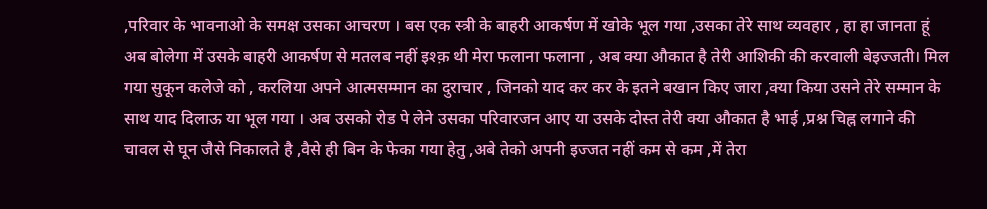,परिवार के भावनाओ के समक्ष उसका आचरण । बस एक स्त्री के बाहरी आकर्षण में खोके भूल गया ,उसका तेरे साथ व्यवहार , हा हा जानता हूं अब बोलेगा में उसके बाहरी आकर्षण से मतलब नहीं इश्क़ थी मेरा फलाना फलाना , अब क्या औकात है तेरी आशिकी की करवाली बेइज्जती। मिल गया सुकून कलेजे को , करलिया अपने आत्मसम्मान का दुराचार , जिनको याद कर कर के इतने बखान किए जारा ,क्या किया उसने तेरे सम्मान के साथ याद दिलाऊ या भूल गया । अब उसको रोड पे लेने उसका परिवारजन आए या उसके दोस्त तेरी क्या औकात है भाई ,प्रश्न चिह्न लगाने की चावल से घून जैसे निकालते है ,वैसे ही बिन के फेका गया हेतु ,अबे तेको अपनी इज्जत नहीं कम से कम ,में तेरा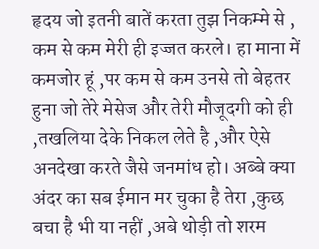हृदय जो इतनी बातें करता तुझ निकम्मे से , कम से कम मेरी ही इज्जत करले। हा माना में कमजोर हूं ,पर कम से कम उनसे तो बेहतर हुना जो तेरे मेसेज और तेरी मौजूदगी को ही ,तखलिया देके निकल लेते है ,और ऐसे अनदेखा करते जैसे जनमांध हो। अब्बे क्या अंदर का सब ईमान मर चुका है तेरा ,कुछ बचा है भी या नहीं ,अबे थोड़ी तो शरम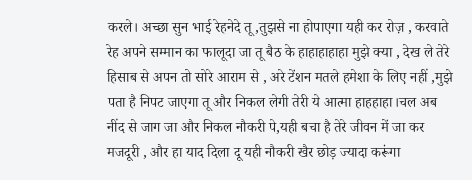करले। अच्छा सुन भाई रेहनेदे तू ,तुझसे ना होपाएगा यही कर रोज़ , करवाते रेह अपने सम्मान का फालूदा जा तू बैठ के हाहाहाहाहा मुझे क्या , देख ले तेरे हिसाब से अपन तो सोरे आराम से , अरे टेंशन मतले हमेशा के लिए नहीं ,मुझे पता है निपट जाएगा तू और निकल लेगी तेरी ये आत्मा हाहहाहा।चल अब नींद से जाग जा और निकल नौकरी पे,यही बचा है तेरे जीवन में जा कर मजदूरी , और हा याद दिला दू यही नौकरी खैर छोड़ ज्यादा करूंगा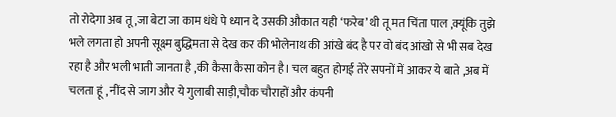तो रोदेगा अब तू ,जा बेटा जा काम धंधे पे ध्यान दे उसकी औकात यही ‘फरेब’ थी तू मत चिंता पाल ,क्यूंकि तुझे भले लगता हो अपनी सूक्ष्म बुद्धिमता से देख कर की भोलेनाथ की आंखे बंद है पर वो बंद आंखो से भी सब देख रहा है और भली भाती जानता है ,की कैसा कैसा कोन है। चल बहुत होगई तेरे सपनों में आकर ये बाते ,अब में चलता हूं , नींद से जाग और ये गुलाबी साड़ी,चौक चौराहों और कंपनी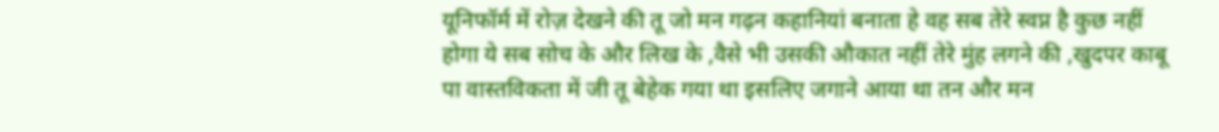यूनिफॉर्म में रोज़ देखने की तू जो मन गढ़न कहानियां बनाता हे वह सब तेरे स्वप्न है कुछ नहीं होगा ये सब सोच के और लिख के ,वैसे भी उसकी औकात नहीं तेरे मुंह लगने की ,खुदपर काबू पा वास्तविकता में जी तू बेहेक गया था इसलिए जगाने आया था तन और मन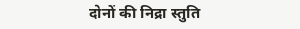दोनों की निद्रा स्तुति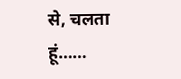से, चलता हूं……